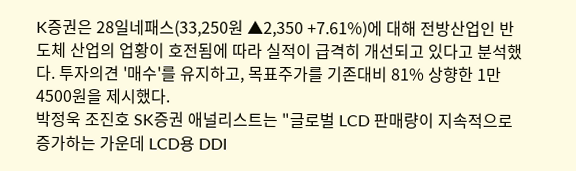K증권은 28일네패스(33,250원 ▲2,350 +7.61%)에 대해 전방산업인 반도체 산업의 업황이 호전됨에 따라 실적이 급격히 개선되고 있다고 분석했다. 투자의견 '매수'를 유지하고, 목표주가를 기존대비 81% 상향한 1만4500원을 제시했다.
박정욱 조진호 SK증권 애널리스트는 "글로벌 LCD 판매량이 지속적으로 증가하는 가운데 LCD용 DDI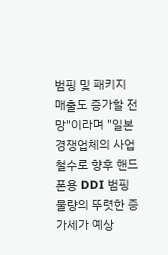범핑 및 패키지 매출도 증가할 전망"이라며 "일본 경쟁업체의 사업 철수로 향후 핸드폰용 DDI 범핑 물량의 뚜렷한 증가세가 예상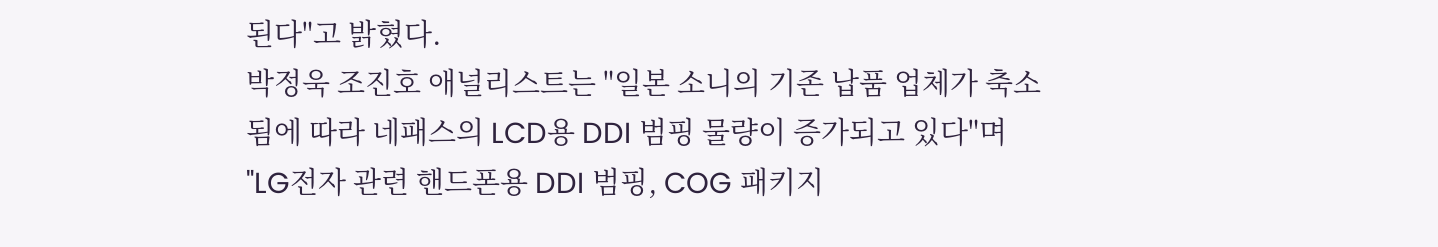된다"고 밝혔다.
박정욱 조진호 애널리스트는 "일본 소니의 기존 납품 업체가 축소됨에 따라 네패스의 LCD용 DDI 범핑 물량이 증가되고 있다"며 "LG전자 관련 핸드폰용 DDI 범핑, COG 패키지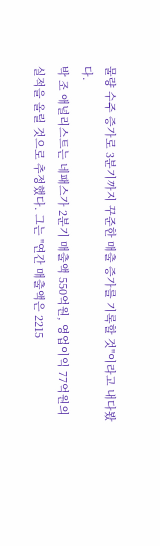물량 수주 증가로 3분기까지 꾸준한 매출 증가를 기록할 것"이라고 내다봤다.
박 조 애널리스트는 네패스가 2분기 매출액 550억원, 영업이익 77억원의 실적을 올릴 것으로 추정했다. 그는 "연간 매출액은 2215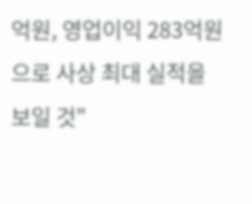억원, 영업이익 283억원으로 사상 최대 실적을 보일 것"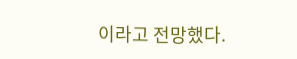이라고 전망했다.